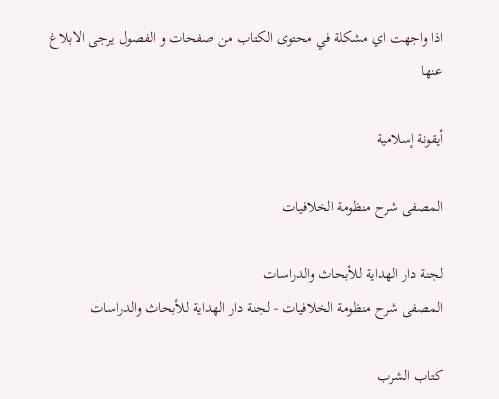اذا واجهت اي مشكلة في محتوى الكتاب من صفحات و الفصول يرجى الابلاغ عنها

أيقونة إسلامية

المصفى شرح منظومة الخلافيات

لجنة دار الهداية للأبحاث والدراسات
المصفى شرح منظومة الخلافيات - لجنة دار الهداية للأبحاث والدراسات

كتاب الشرب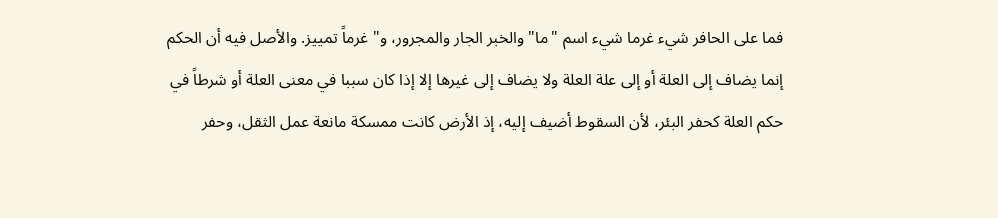فما على الحافر شيء غرما شيء اسم "ما" والخبر الجار والمجرور، و"غرماً تمييز. والأصل فيه أن الحكم إنما يضاف إلى العلة أو إلى علة العلة ولا يضاف إلى غيرها إلا إذا كان سببا في معنى العلة أو شرطاً في حكم العلة كحفر البئر، لأن السقوط أضيف إليه، إذ الأرض كانت ممسكة مانعة عمل الثقل، وحفر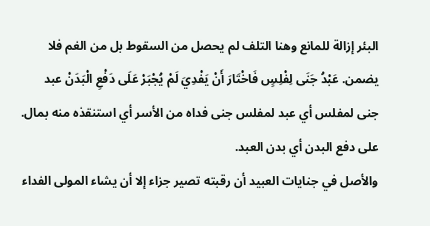البئر إزالة للمانع وهنا التلف لم يحصل من السقوط بل من الغم فلا يضمن. عَبْدُ جَنَى لِفْلِسٍ فَاخْتَارَ أَنْ يَفْدِيَ لَمْ يُجْبَرْ عَلَى دَفْعِ الْبَدَنْ عبد جنى لمفلس أي عبد لمفلس جنى فداه من الأسر أي استنقذه منه بمال. على دفع البدن أي بدن العبد.
والأصل في جنايات العبيد أن رقبته تصير جزاء إلا أن يشاء المولى الفداء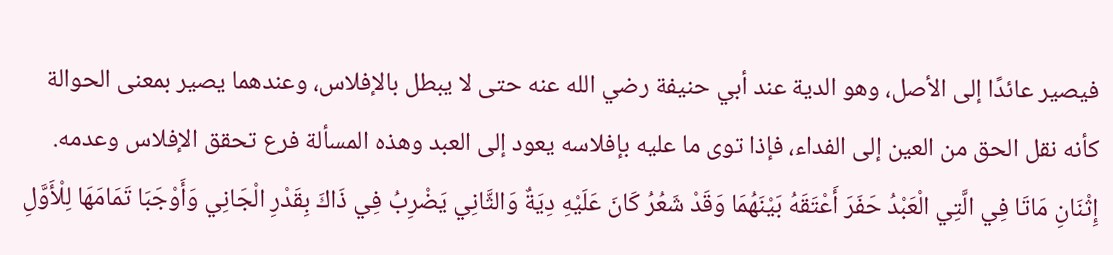فيصير عائدًا إلى الأصل، وهو الدية عند أبي حنيفة رضي الله عنه حتى لا يبطل بالإفلاس، وعندهما يصير بمعنى الحوالة كأنه نقل الحق من العين إلى الفداء، فإذا توى ما عليه بإفلاسه يعود إلى العبد وهذه المسألة فرع تحقق الإفلاس وعدمه.
إِثْنَانِ مَاتَا فِي الَّتِي الْعَبْدُ حَفَرَ أَعْتَقَهُ بَيْنَهُمَا وَقَدْ شَعُرُ كَانَ عَلَيْهِ دِيَةٌ وَالثَّانِي يَضْرِبُ فِي ذَاكَ بِقَدْرِ الْجَانِي وَأَوْجَبَا تَمَامَهَا لِلْأَوَّلِ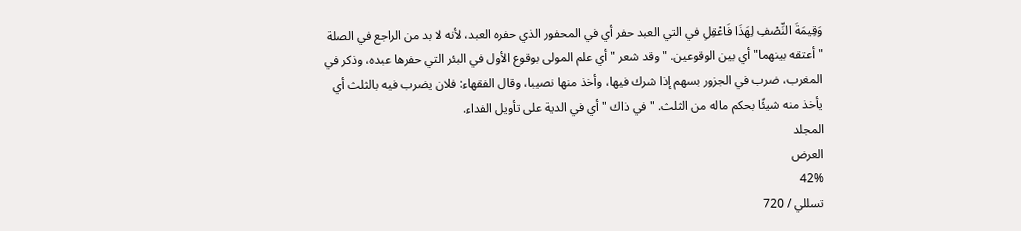وَقِيمَةَ النِّصْفِ لِهَذَا فَاعْقِلِ في التي العبد حفر أي في المحفور الذي حفره العبد، لأنه لا بد من الراجع في الصلة "أعتقه بينهما" أي بين الوقوعين. "وقد شعر " أي علم المولى بوقوع الأول في البئر التي حفرها عبده، وذكر في المغرب، ضرب في الجزور بسهم إذا شرك فيها، وأخذ منها نصيبا، وقال الفقهاء: فلان يضرب فيه بالثلث أي يأخذ منه شيئًا بحكم ماله من الثلث. "في ذاك " أي في الدية على تأويل الفداء.
المجلد
العرض
42%
تسللي / 720